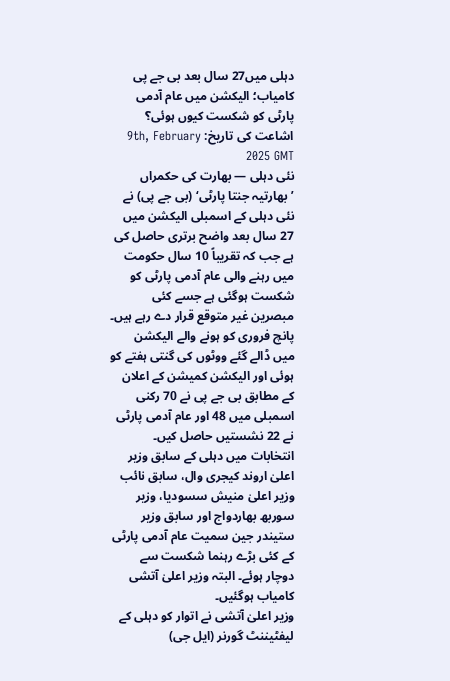دہلی میں27 سال بعد بی جے پی کامیاب؛ الیکشن میں عام آدمی پارٹی کو شکست کیوں ہوئی؟
اشاعت کی تاریخ: 9th, February 2025 GMT
نئی دہلی — بھارت کی حکمراں ’بھارتیہ جنتا پارٹی‘ (بی جے پی) نے نئی دہلی کے اسمبلی الیکشن میں 27 سال بعد واضح برتری حاصل کی ہے جب کہ تقریباً 10 سال حکومت میں رہنے والی عام آدمی پارٹی کو شکست ہوگئی ہے جسے کئی مبصرین غیر متوقع قرار دے رہے ہیں۔
پانچ فروری کو ہونے والے الیکشن میں ڈالے گئے ووٹوں کی گنتی ہفتے کو ہوئی اور الیکشن کمیشن کے اعلان کے مطابق بی جے پی نے 70 رکنی اسمبلی میں 48 اور عام آدمی پارٹی نے 22 نشستیں حاصل کیں۔
انتخابات میں دہلی کے سابق وزیر اعلیٰ اروند کیجری وال، سابق نائب وزیر اعلیٰ منیش سسودیا، وزیر سوربھ بھاردواج اور سابق وزیر ستیندر جین سمیت عام آدمی پارٹی کے کئی بڑے رہنما شکست سے دوچار ہوئے۔ البتہ وزیر اعلیٰ آتشی کامیاب ہوگئیں۔
وزیر اعلیٰ آتشی نے اتوار کو دہلی کے لیفٹیننٹ گورنر (ایل جی)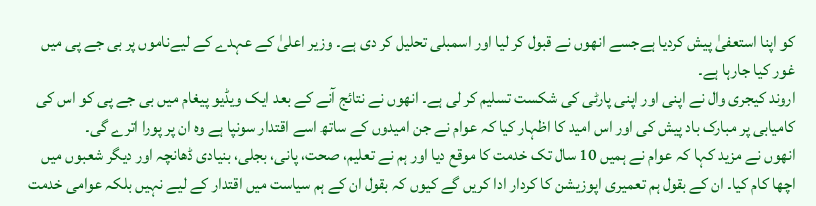کو اپنا استعفیٰ پیش کردیا ہےجسے انھوں نے قبول کر لیا اور اسمبلی تحلیل کر دی ہے۔ وزیر اعلیٰ کے عہدے کے لیےناموں پر بی جے پی میں غور کیا جارہا ہے۔
اروند کیجری وال نے اپنی اور اپنی پارٹی کی شکست تسلیم کر لی ہے۔ انھوں نے نتائج آنے کے بعد ایک ویڈیو پیغام میں بی جے پی کو اس کی کامیابی پر مبارک باد پیش کی اور اس امید کا اظہار کیا کہ عوام نے جن امیدوں کے ساتھ اسے اقتدار سونپا ہے وہ ان پر پورا اترے گی۔
انھوں نے مزید کہا کہ عوام نے ہمیں 10 سال تک خدمت کا موقع دیا اور ہم نے تعلیم، صحت، پانی، بجلی، بنیادی ڈھانچہ اور دیگر شعبوں میں اچھا کام کیا۔ ان کے بقول ہم تعمیری اپوزیشن کا کردار ادا کریں گے کیوں کہ بقول ان کے ہم سیاست میں اقتدار کے لیے نہیں بلکہ عوامی خدمت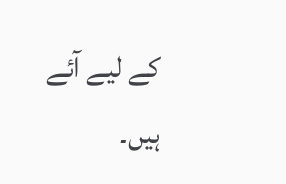کے لیے آئے ہیں۔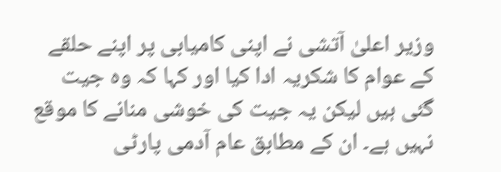وزیر اعلیٰ آتشی نے اپنی کامیابی پر اپنے حلقے کے عوام کا شکریہ ادا کیا اور کہا کہ وہ جیت گئی ہیں لیکن یہ جیت کی خوشی منانے کا موقع نہیں ہے۔ ان کے مطابق عام آدمی پارٹی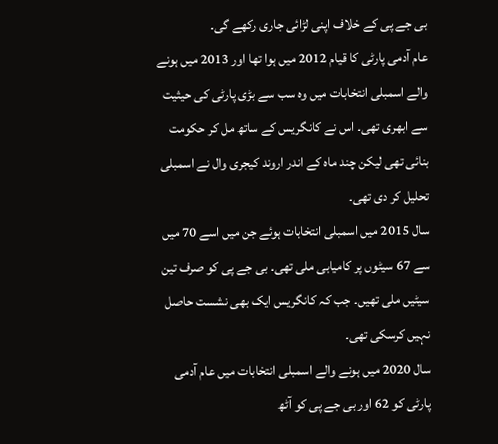بی جے پی کے خلاف اپنی لڑائی جاری رکھے گی۔
عام آدمی پارٹی کا قیام 2012 میں ہوا تھا اور 2013 میں ہونے والے اسمبلی انتخابات میں وہ سب سے بڑی پارٹی کی حیثیت سے ابھری تھی۔ اس نے کانگریس کے ساتھ مل کر حکومت بنائی تھی لیکن چند ماہ کے اندر اروند کیجری وال نے اسمبلی تحلیل کر دی تھی۔
سال 2015 میں اسمبلی انتخابات ہوئے جن میں اسے 70 میں سے 67 سیٹوں پر کامیابی ملی تھی۔ بی جے پی کو صرف تین سیٹیں ملی تھیں۔ جب کہ کانگریس ایک بھی نشست حاصل نہیں کرسکی تھی۔
سال 2020 میں ہونے والے اسمبلی انتخابات میں عام آدمی پارٹی کو 62 اور بی جے پی کو آٹھ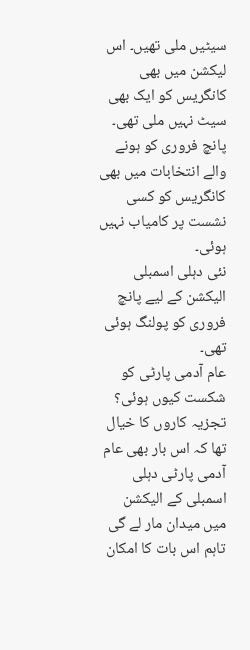سیٹیں ملی تھیں۔ اس لیکشن میں بھی کانگریس کو ایک بھی سیٹ نہیں ملی تھی۔
پانچ فروری کو ہونے والے انتخابات میں بھی کانگریس کو کسی نشست پر کامیاب نہیں ہوئی۔
نئی دہلی اسمبلی الیکشن کے لیے پانچ فروری کو پولنگ ہوئی تھی۔
عام آدمی پارٹی کو شکست کیوں ہوئی؟
تجزیہ کاروں کا خیال تھا کہ اس بار بھی عام آدمی پارٹی دہلی اسمبلی کے الیکشن میں میدان مار لے گی تاہم اس بات کا امکان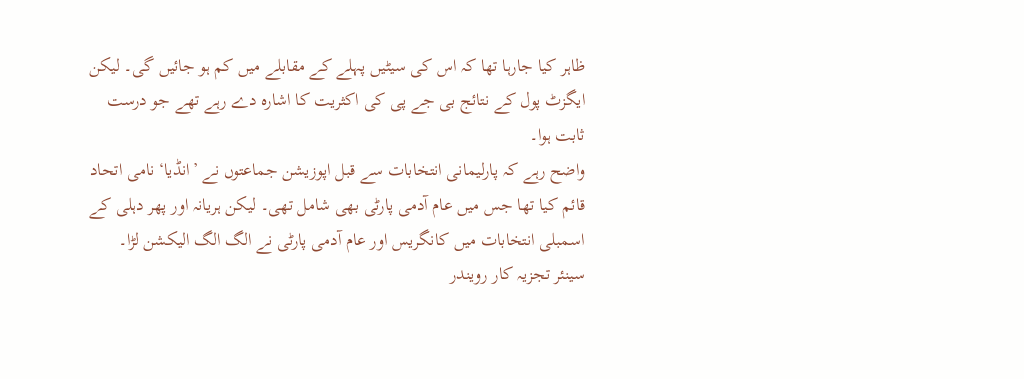ظاہر کیا جارہا تھا کہ اس کی سیٹیں پہلے کے مقابلے میں کم ہو جائیں گی۔ لیکن ایگزٹ پول کے نتائج بی جے پی کی اکثریت کا اشارہ دے رہے تھے جو درست ثابت ہوا۔
واضح رہے کہ پارلیمانی انتخابات سے قبل اپوزیشن جماعتوں نے ’انڈیا‘ نامی اتحاد قائم کیا تھا جس میں عام آدمی پارٹی بھی شامل تھی۔ لیکن ہریانہ اور پھر دہلی کے اسمبلی انتخابات میں کانگریس اور عام آدمی پارٹی نے الگ الگ الیکشن لڑا۔
سینئر تجزیہ کار رویندر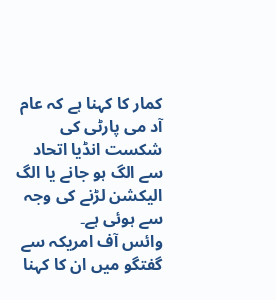کمار کا کہنا ہے کہ عام آد می پارٹی کی شکست انڈیا اتحاد سے الگ ہو جانے یا الگ الیکشن لڑنے کی وجہ سے ہوئی ہے۔
وائس آف امریکہ سے گفتگو میں ان کا کہنا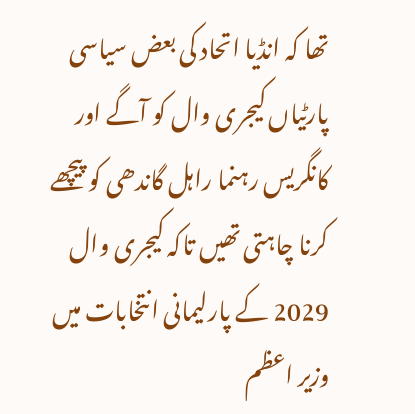تھا کہ انڈیا اتحاد کی بعض سیاسی پارٹیاں کیجری وال کو آگے اور کانگریس رہنما راہل گاندھی کو پیچھے کرنا چاہتی تھیں تاکہ کیجری وال 2029 کے پارلیمانی انتخابات میں وزیر اعظم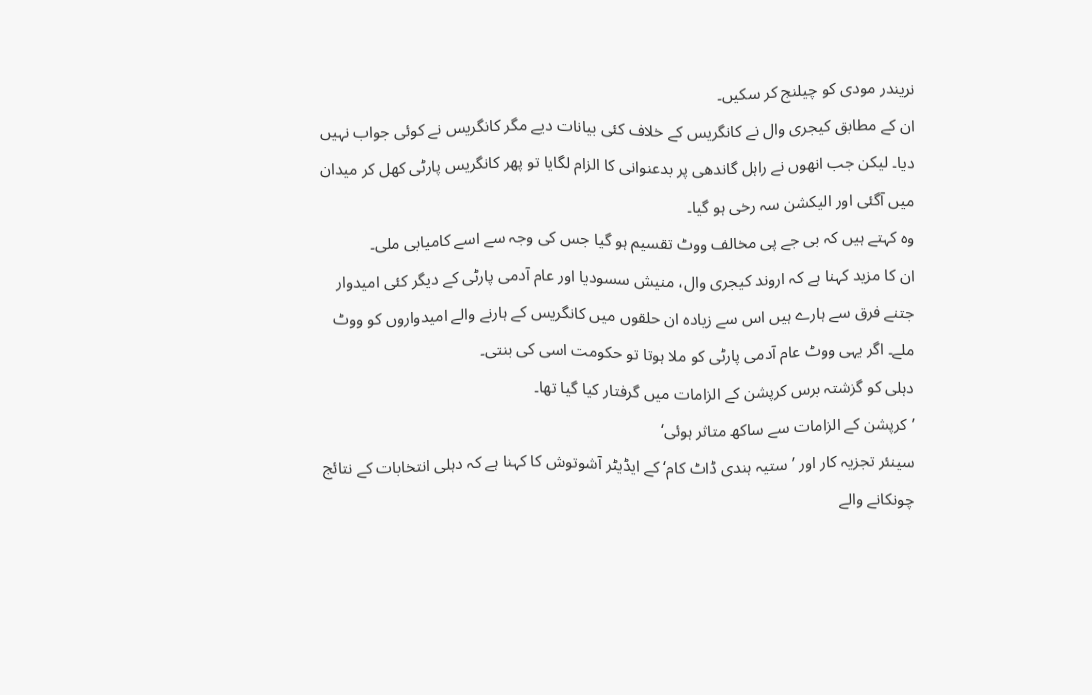نریندر مودی کو چیلنج کر سکیں۔
ان کے مطابق کیجری وال نے کانگریس کے خلاف کئی بیانات دیے مگر کانگریس نے کوئی جواب نہیں دیا۔ لیکن جب انھوں نے راہل گاندھی پر بدعنوانی کا الزام لگایا تو پھر کانگریس پارٹی کھل کر میدان میں آگئی اور الیکشن سہ رخی ہو گیا۔
وہ کہتے ہیں کہ بی جے پی مخالف ووٹ تقسیم ہو گیا جس کی وجہ سے اسے کامیابی ملی۔
ان کا مزید کہنا ہے کہ اروند کیجری وال، منیش سسودیا اور عام آدمی پارٹی کے دیگر کئی امیدوار جتنے فرق سے ہارے ہیں اس سے زیادہ ان حلقوں میں کانگریس کے ہارنے والے امیدواروں کو ووٹ ملے۔ اگر یہی ووٹ عام آدمی پارٹی کو ملا ہوتا تو حکومت اسی کی بنتی۔
دہلی کو گزشتہ برس کرپشن کے الزامات میں گرفتار کیا گیا تھا۔
’کرپشن کے الزامات سے ساکھ متاثر ہوئی‘
سینئر تجزیہ کار اور ’ستیہ ہندی ڈاٹ کام‘ کے ایڈیٹر آشوتوش کا کہنا ہے کہ دہلی انتخابات کے نتائج چونکانے والے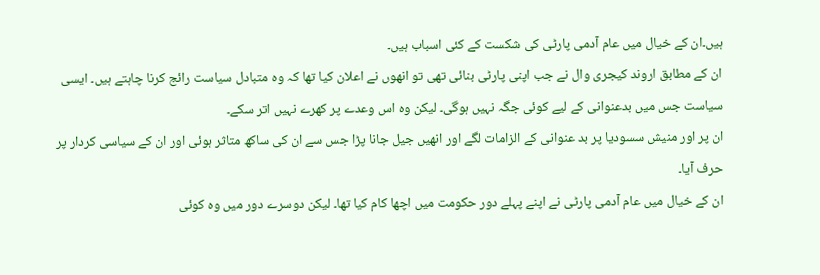ہیں۔ان کے خیال میں عام آدمی پارٹی کی شکست کے کئی اسباب ہیں۔
ان کے مطابق اروند کیجری وال نے جب اپنی پارٹی بنائی تھی تو انھوں نے اعلان کیا تھا کہ وہ متبادل سیاست رائج کرنا چاہتے ہیں۔ ایسی سیاست جس میں بدعنوانی کے لیے کوئی جگہ نہیں ہوگی۔ لیکن وہ اس وعدے پر کھرے نہیں اتر سکے۔
ان پر اور منیش سسودیا پر بد عنوانی کے الزامات لگے اور انھیں جیل جانا پڑا جس سے ان کی ساکھ متاثر ہوئی اور ان کے سیاسی کردار پر حرف آیا۔
ان کے خیال میں عام آدمی پارٹی نے اپنے پہلے دور حکومت میں اچھا کام کیا تھا۔ لیکن دوسرے دور میں وہ کوئی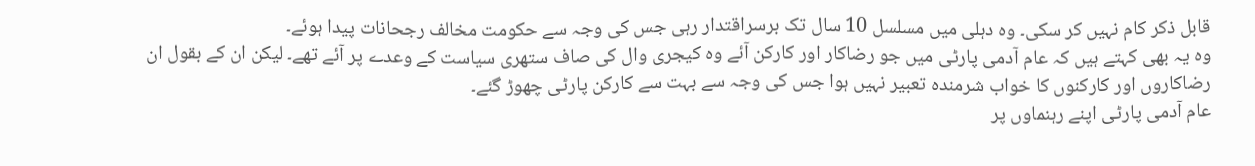قابل ذکر کام نہیں کر سکی۔ وہ دہلی میں مسلسل 10 سال تک برسراقتدار رہی جس کی وجہ سے حکومت مخالف رجحانات پیدا ہوئے۔
وہ یہ بھی کہتے ہیں کہ عام آدمی پارٹی میں جو رضاکار اور کارکن آئے وہ کیجری وال کی صاف ستھری سیاست کے وعدے پر آئے تھے۔ لیکن ان کے بقول ان رضاکاروں اور کارکنوں کا خواب شرمندہ تعبیر نہیں ہوا جس کی وجہ سے بہت سے کارکن پارٹی چھوڑ گئے۔
عام آدمی پارٹی اپنے رہنماوں پر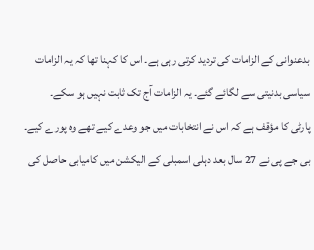بدعنوانی کے الزامات کی تردید کرتی رہی ہے۔ اس کا کہنا تھا کہ یہ الزامات سیاسی بدنیتی سے لگائے گئے۔ یہ الزامات آج تک ثابت نہیں ہو سکے۔
پارٹی کا مؤقف ہے کہ اس نے انتخابات میں جو وعدے کیے تھے وہ پورے کیے۔
بی جے پی نے 27 سال بعد دہلی اسمبلی کے الیکشن میں کامیابی حاصل کی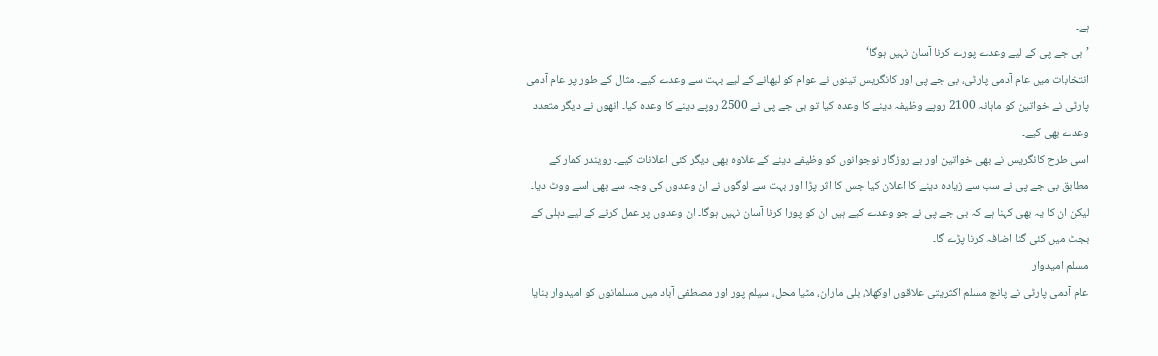ہے۔
’بی جے پی کے لیے وعدے پورے کرنا آسان نہیں ہوگا‘
انتخابات میں عام آدمی پارٹی، بی جے پی اور کانگریس تینوں نے عوام کو لبھانے کے لیے بہت سے وعدے کیے۔ مثال کے طور پر عام آدمی پارٹی نے خواتین کو ماہانہ 2100 روپے وظیفہ دینے کا وعدہ کیا تو بی جے پی نے 2500 روپے دینے کا وعدہ کیا۔ انھوں نے دیگر متعدد وعدے بھی کیے۔
اسی طرح کانگریس نے بھی خواتین اور بے روزگار نوجوانوں کو وظیفے دینے کے علاوہ بھی دیگر کئی اعلانات کیے۔ رویندر کمار کے مطابق بی جے پی نے سب سے زیادہ دینے کا اعلان کیا جس کا اثر پڑا اور بہت سے لوگوں نے ان وعدوں کی وجہ سے بھی اسے ووٹ دیا۔
لیکن ان کا یہ بھی کہنا ہے کہ بی جے پی نے جو وعدے کیے ہیں ان کو پورا کرنا آسان نہیں ہوگا۔ ان وعدوں پر عمل کرنے کے لیے دہلی کے بجٹ میں کئی گنا اضافہ کرنا پڑے گا۔
مسلم امیدوار
عام آدمی پارٹی نے پانچ مسلم اکثریتی علاقوں اوکھلا، بلی ماران، مٹیا محل، سیلم پور اور مصطفی آباد میں مسلمانوں کو امیدوار بنایا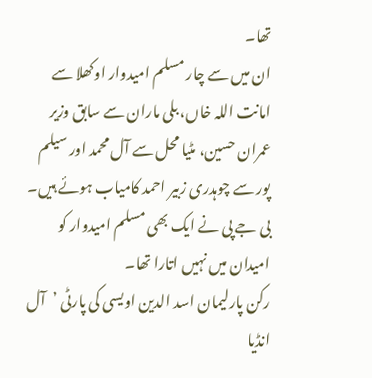تھا۔
ان میں سے چار مسلم امیدوار اوکھلا سے امانت اللہ خاں، بلی ماران سے سابق وزیر عمران حسین، مٹیا محل سے آل محمد اور سیلم پور سے چوہدری زبیر احمد کامیاب ہوئے ہیں۔
بی جے پی نے ایک بھی مسلم امیدوار کو امیدان میں نہیں اتارا تھا۔
رکن پارلیمان اسد الدین اویسی کی پارٹی ’آل انڈیا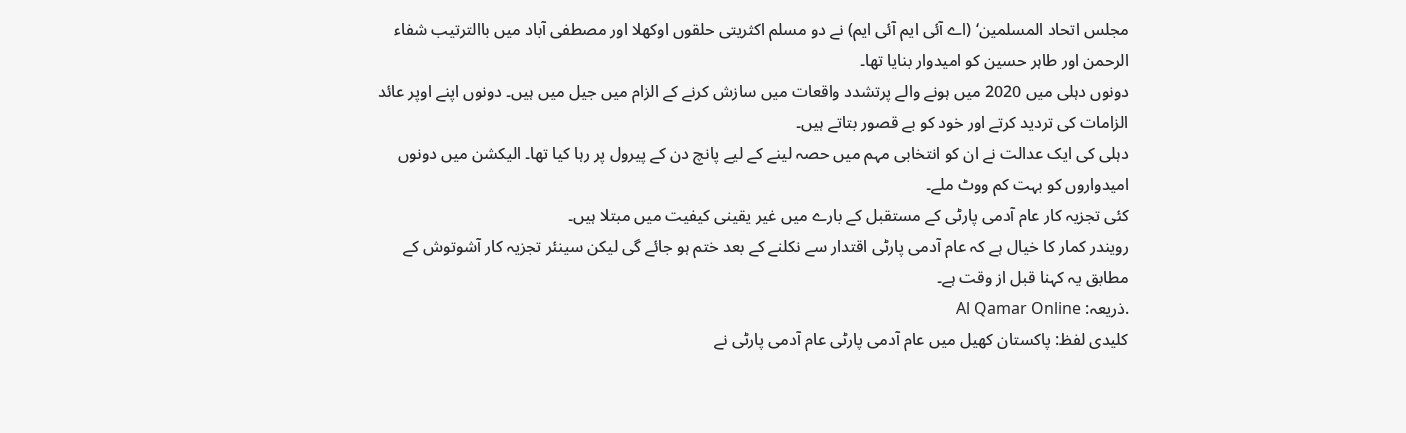مجلس اتحاد المسلمین‘ (اے آئی ایم آئی ایم) نے دو مسلم اکثریتی حلقوں اوکھلا اور مصطفی آباد میں باالترتیب شفاء الرحمن اور طاہر حسین کو امیدوار بنایا تھا۔
دونوں دہلی میں 2020 میں ہونے والے پرتشدد واقعات میں سازش کرنے کے الزام میں جیل میں ہیں۔ دونوں اپنے اوپر عائد الزامات کی تردید کرتے اور خود کو بے قصور بتاتے ہیں۔
دہلی کی ایک عدالت نے ان کو انتخابی مہم میں حصہ لینے کے لیے پانچ دن کے پیرول پر رہا کیا تھا۔ الیکشن میں دونوں امیدواروں کو بہت کم ووٹ ملے۔
کئی تجزیہ کار عام آدمی پارٹی کے مستقبل کے بارے میں غیر یقینی کیفیت میں مبتلا ہیں۔
رویندر کمار کا خیال ہے کہ عام آدمی پارٹی اقتدار سے نکلنے کے بعد ختم ہو جائے گی لیکن سینئر تجزیہ کار آشوتوش کے مطابق یہ کہنا قبل از وقت ہے۔
.ذریعہ: Al Qamar Online
کلیدی لفظ: پاکستان کھیل میں عام آدمی پارٹی عام آدمی پارٹی نے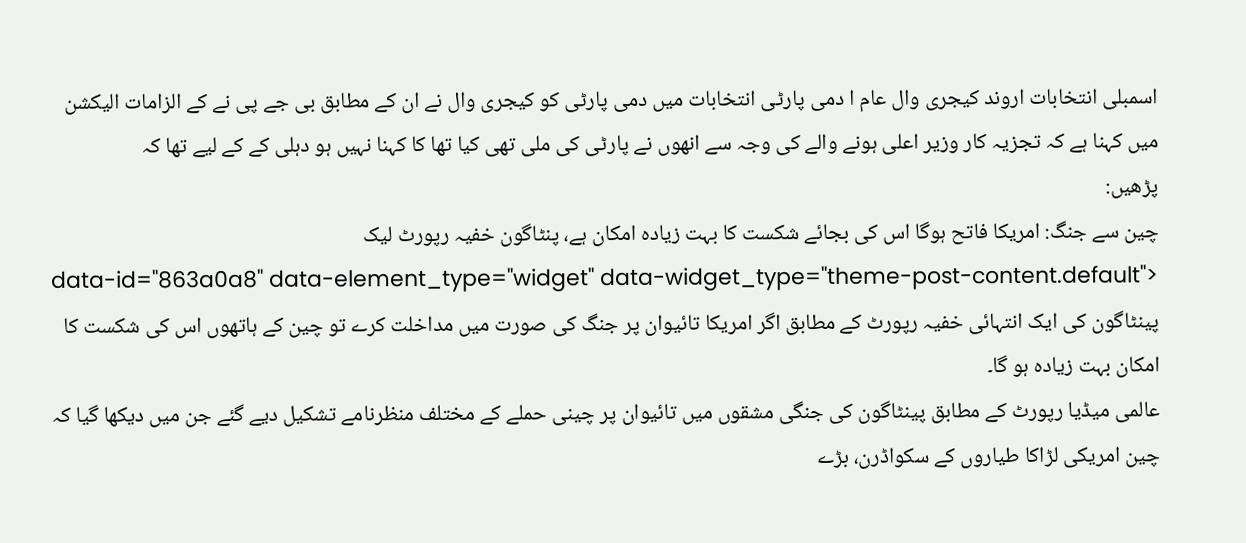اسمبلی انتخابات اروند کیجری وال عام ا دمی پارٹی انتخابات میں دمی پارٹی کو کیجری وال نے ان کے مطابق بی جے پی نے کے الزامات الیکشن میں کہنا ہے کہ تجزیہ کار وزیر اعلی ہونے والے کی وجہ سے انھوں نے پارٹی کی ملی تھی کیا تھا کا کہنا نہیں ہو دہلی کے کے لیے تھا کہ
پڑھیں:
چین سے جنگ: امریکا فاتح ہوگا اس کی بجائے شکست کا بہت زیادہ امکان ہے، پنٹاگون خفیہ رپورٹ لیک
data-id="863a0a8" data-element_type="widget" data-widget_type="theme-post-content.default">
پینٹاگون کی ایک انتہائی خفیہ رپورٹ کے مطابق اگر امریکا تائیوان پر جنگ کی صورت میں مداخلت کرے تو چین کے ہاتھوں اس کی شکست کا امکان بہت زیادہ ہو گا۔
عالمی میڈیا رپورٹ کے مطابق پینٹاگون کی جنگی مشقوں میں تائیوان پر چینی حملے کے مختلف منظرنامے تشکیل دیے گئے جن میں دیکھا گیا کہ چین امریکی لڑاکا طیاروں کے سکواڈرن، بڑے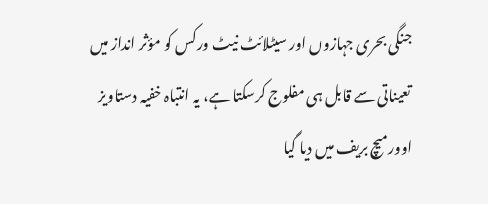جنگی بحری جہازوں اور سیٹلائٹ نیٹ ورکس کو مؤثر انداز میں تعیناتی سے قابل ہی مفلوج کرسکتا ہے، یہ انتباہ خفیہ دستاویز اوورمیچ بریف میں دیا گیا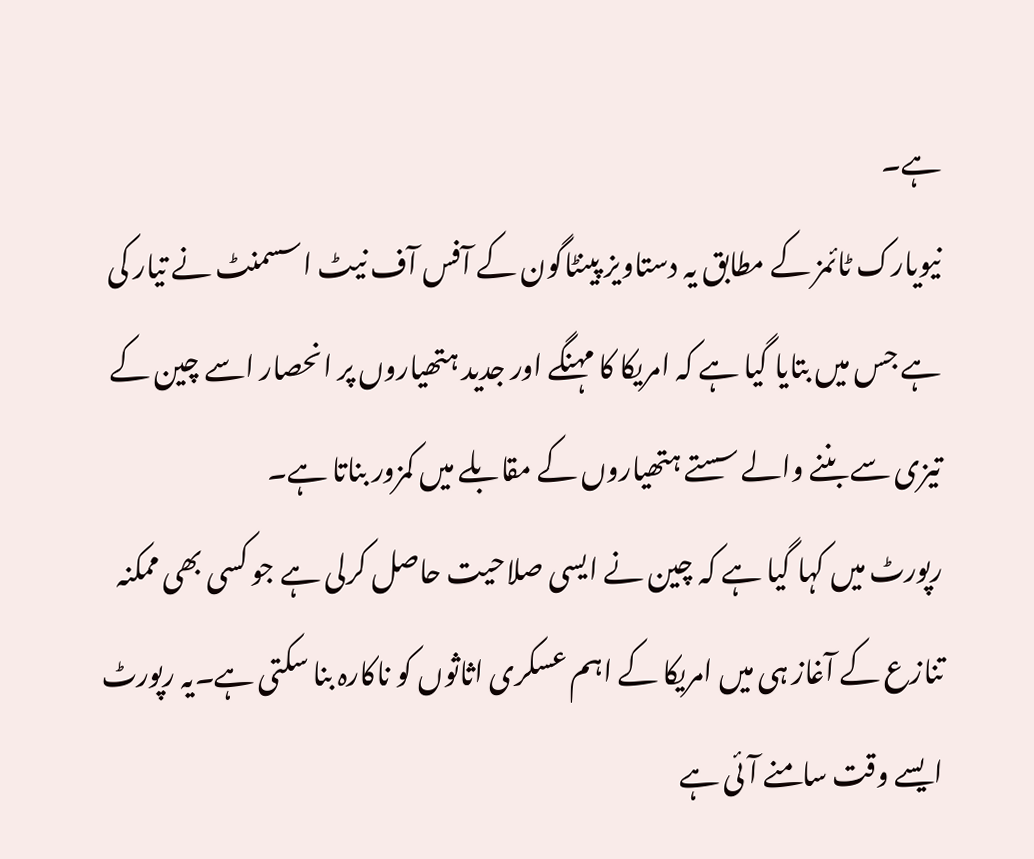ہے۔
نیویارک ٹائمز کے مطابق یہ دستاویز پینٹاگون کے آفس آف نیٹ اسسمنٹ نے تیار کی ہے جس میں بتایا گیا ہے کہ امریکا کا مہنگے اور جدید ہتھیاروں پر انحصار اسے چین کے تیزی سے بننے والے سستے ہتھیاروں کے مقابلے میں کمزور بناتا ہے۔
رپورٹ میں کہا گیا ہے کہ چین نے ایسی صلاحیت حاصل کرلی ہے جو کسی بھی ممکنہ تنازع کے آغاز ہی میں امریکا کے اہم عسکری اثاثوں کو ناکارہ بنا سکتی ہے۔یہ رپورٹ ایسے وقت سامنے آئی ہے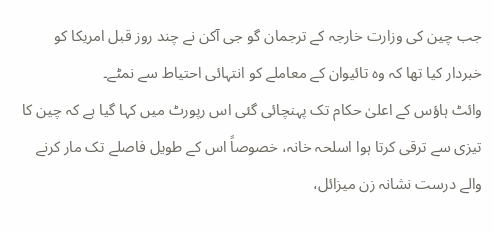جب چین کی وزارت خارجہ کے ترجمان گو جی آکن نے چند روز قبل امریکا کو خبردار کیا تھا کہ وہ تائیوان کے معاملے کو انتہائی احتیاط سے نمٹے۔
وائٹ ہاؤس کے اعلیٰ حکام تک پہنچائی گئی اس رپورٹ میں کہا گیا ہے کہ چین کا تیزی سے ترقی کرتا ہوا اسلحہ خانہ، خصوصاً اس کے طویل فاصلے تک مار کرنے والے درست نشانہ زن میزائل،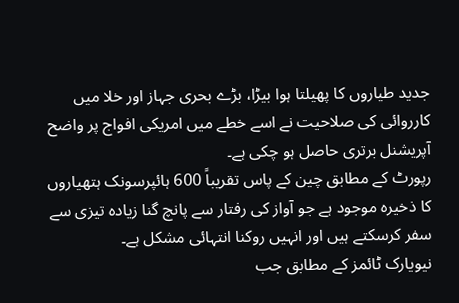جدید طیاروں کا پھیلتا ہوا بیڑا، بڑے بحری جہاز اور خلا میں کارروائی کی صلاحیت نے اسے خطے میں امریکی افواج پر واضح آپریشنل برتری حاصل ہو چکی ہے۔
رپورٹ کے مطابق چین کے پاس تقریباً 600 ہائپرسونک ہتھیاروں کا ذخیرہ موجود ہے جو آواز کی رفتار سے پانچ گنا زیادہ تیزی سے سفر کرسکتے ہیں اور انہیں روکنا انتہائی مشکل ہے۔
نیویارک ٹائمز کے مطابق جب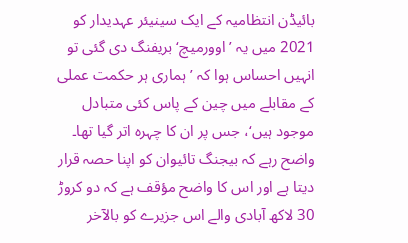بائیڈن انتظامیہ کے ایک سینیئر عہدیدار کو 2021 میں یہ ’اوورمیچ‘ بریفنگ دی گئی تو انہیں احساس ہوا کہ ’ہماری ہر حکمت عملی کے مقابلے میں چین کے پاس کئی متبادل موجود ہیں‘، جس پر ان کا چہرہ اتر گیا تھا۔
واضح رہے کہ بیجنگ تائیوان کو اپنا حصہ قرار دیتا ہے اور اس کا واضح مؤقف ہے کہ دو کروڑ 30 لاکھ آبادی والے اس جزیرے کو بالآخر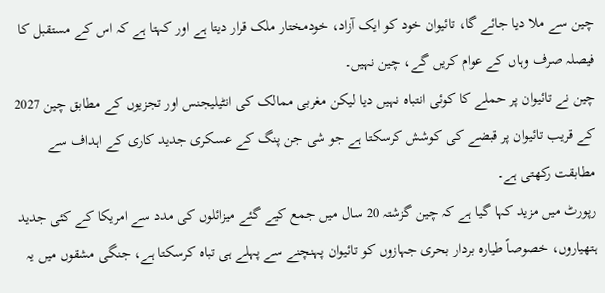چین سے ملا دیا جائے گا، تائیوان خود کو ایک آزاد، خودمختار ملک قرار دیتا ہے اور کہتا ہے کہ اس کے مستقبل کا فیصلہ صرف وہاں کے عوام کریں گے، چین نہیں۔
چین نے تائیوان پر حملے کا کوئی انتباہ نہیں دیا لیکن مغربی ممالک کی انٹیلیجنس اور تجزیوں کے مطابق چین 2027 کے قریب تائیوان پر قبضے کی کوشش کرسکتا ہے جو شی جن پنگ کے عسکری جدید کاری کے اہداف سے مطابقت رکھتی ہے۔
رپورٹ میں مزید کہا گیا ہے کہ چین گزشتہ 20 سال میں جمع کیے گئے میزائلوں کی مدد سے امریکا کے کئی جدید ہتھیاروں، خصوصاً طیارہ بردار بحری جہازوں کو تائیوان پہنچنے سے پہلے ہی تباہ کرسکتا ہے، جنگی مشقوں میں یہ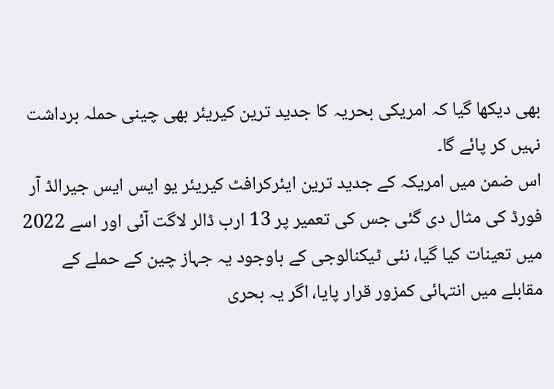بھی دیکھا گیا کہ امریکی بحریہ کا جدید ترین کیریئر بھی چینی حملہ برداشت نہیں کر پائے گا۔
اس ضمن میں امریکہ کے جدید ترین ایئرکرافٹ کیریئر یو ایس ایس جیرالڈ آر فورڈ کی مثال دی گئی جس کی تعمیر پر 13 ارب ڈالر لاگت آئی اور اسے 2022 میں تعینات کیا گیا، نئی ٹیکنالوجی کے باوجود یہ جہاز چین کے حملے کے مقابلے میں انتہائی کمزور قرار پایا، اگر یہ بحری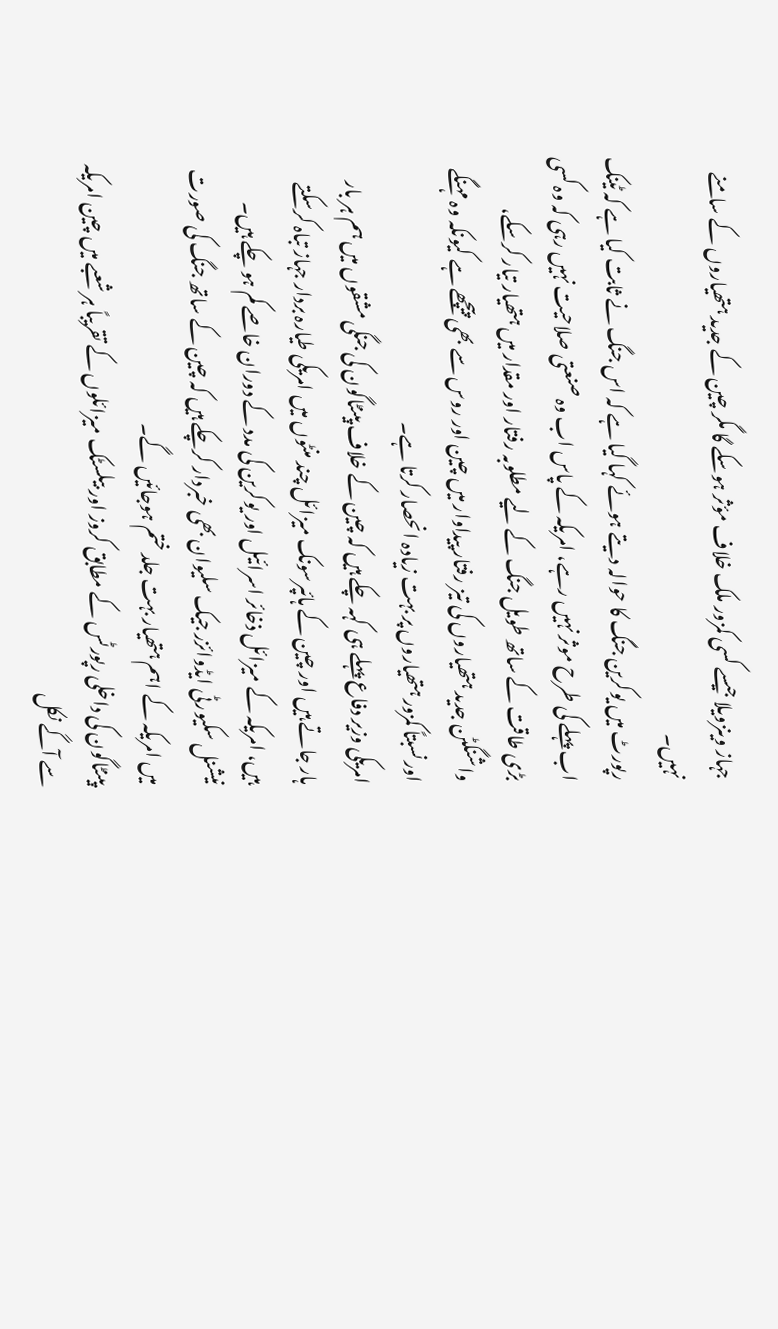جہاز وینزویلا جیسے کسی کمزور ملک خلاف مؤثر ہوسکے گا مگر چین کے جدید ہتھیاروں کے سامنے نہیں۔
رپورٹ میں یوکرین جنگ کا حوالہ دیتے ہوئے کہا گیا ہے کہ اس جنگ نے ثابت کیا ہے کہ ٹینک اب پہلے کی طرح موثر نہیں رہے، امریکہ کے پاس اب وہ صنعتی صلاحیت نہیں رہی کہ وہ کسی بڑی طاقت کے ساتھ طویل جنگ کے لیے مطلوبہ رفتار اور مقدار میں ہتھیار تیار کرسکے، واشنگٹن جدید ہتھیاروں کی تیز رفتار پیداوار میں چین اور روس سے بھی پیچھے ہے کیونکہ وہ مہنگے اور نسبتاً کمزور ہتھیاروں پر بہت زیادہ انحصار کرتا ہے۔
امریکی وزیر دفاع پہلے ہی کہہ چکے ہیں کہ چین کے خلاف پینٹاگون کی جنگی مشقوں میں ہم ہر بار ہار جاتے ہیں اور چین کے ہائپرسونک میزائل چند منٹوں میں امریکی طیارہ بردار جہاز تباہ کرسکتے ہیں، امریکہ کے میزائل ذخائر اسرائیل اور یوکرین کی مدد کے دوران خاصے کم ہو چکے ہیں۔
نیشنل سکیورٹی ایڈوائزر جیک سلیوان بھی خبردار کرچکے ہیں کہ چین کے ساتھ جنگ کی صورت میں امریکہ کے اہم ہتھیار بہت جلد ختم ہوجائیں گے۔
پینٹاگون کی داخلی رپورٹس کے مطابق کروز اور بیلسٹک میزائلوں کے تقریباً ہر شعبے میں چین امریکہ سے آگے نکل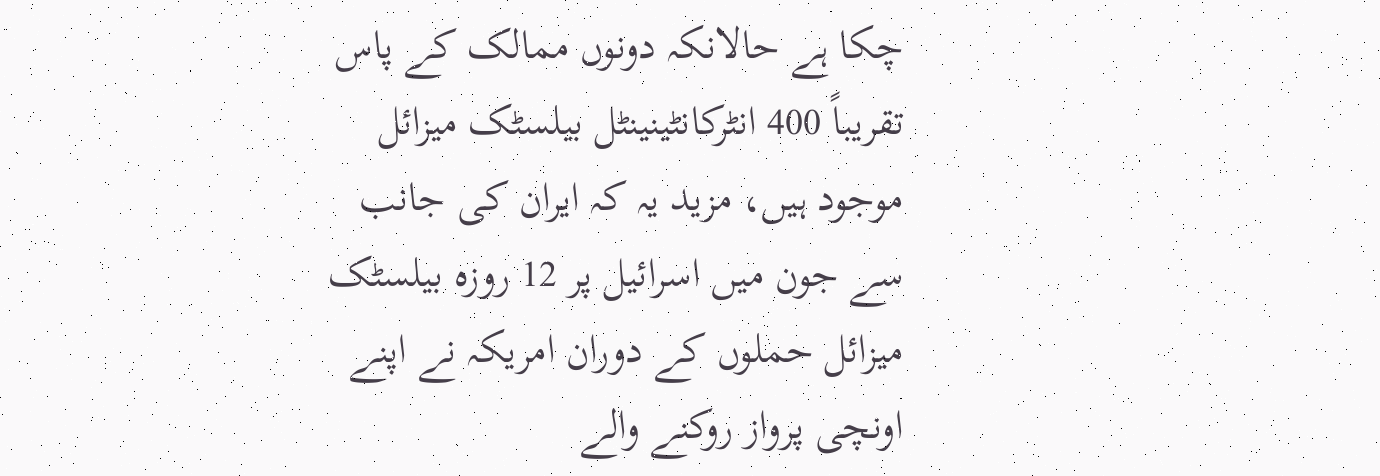چکا ہے حالانکہ دونوں ممالک کے پاس تقریباً 400 انٹرکانٹینینٹل بیلسٹک میزائل موجود ہیں، مزید یہ کہ ایران کی جانب سے جون میں اسرائیل پر 12 روزہ بیلسٹک میزائل حملوں کے دوران امریکہ نے اپنے اونچی پرواز روکنے والے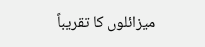میزائلوں کا تقریباً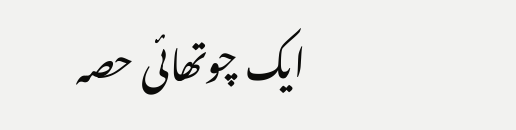ایک چوتھائی حصہ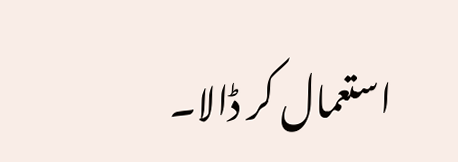استعمال کر ڈالا۔